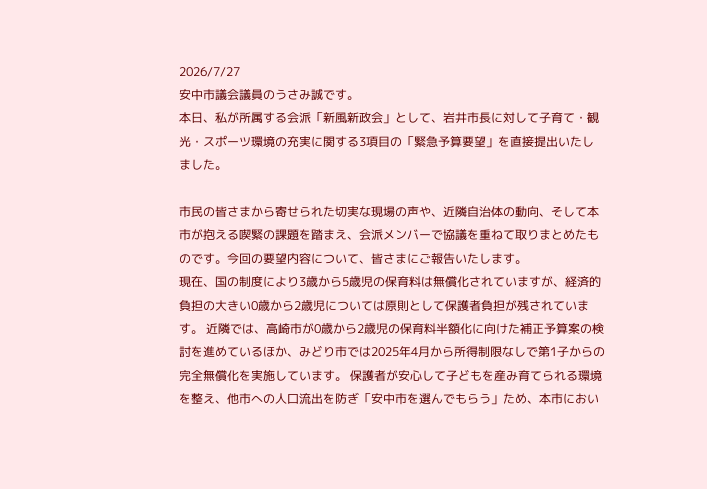2026/7/27
安中市議会議員のうさみ誠です。
本日、私が所属する会派「新風新政会」として、岩井市長に対して子育て・観光・スポーツ環境の充実に関する3項目の「緊急予算要望」を直接提出いたしました。

市民の皆さまから寄せられた切実な現場の声や、近隣自治体の動向、そして本市が抱える喫緊の課題を踏まえ、会派メンバーで協議を重ねて取りまとめたものです。今回の要望内容について、皆さまにご報告いたします。
現在、国の制度により3歳から5歳児の保育料は無償化されていますが、経済的負担の大きい0歳から2歳児については原則として保護者負担が残されています。 近隣では、高崎市が0歳から2歳児の保育料半額化に向けた補正予算案の検討を進めているほか、みどり市では2025年4月から所得制限なしで第1子からの完全無償化を実施しています。 保護者が安心して子どもを産み育てられる環境を整え、他市への人口流出を防ぎ「安中市を選んでもらう」ため、本市におい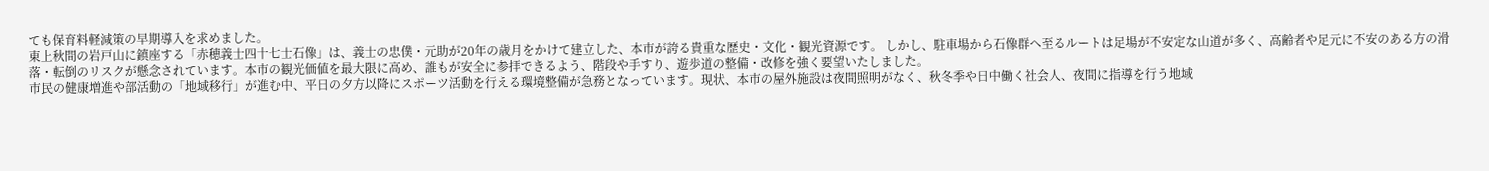ても保育料軽減策の早期導入を求めました。
東上秋間の岩戸山に鎮座する「赤穂義士四十七士石像」は、義士の忠僕・元助が20年の歳月をかけて建立した、本市が誇る貴重な歴史・文化・観光資源です。 しかし、駐車場から石像群へ至るルートは足場が不安定な山道が多く、高齢者や足元に不安のある方の滑落・転倒のリスクが懸念されています。本市の観光価値を最大限に高め、誰もが安全に参拝できるよう、階段や手すり、遊歩道の整備・改修を強く要望いたしました。
市民の健康増進や部活動の「地域移行」が進む中、平日の夕方以降にスポーツ活動を行える環境整備が急務となっています。現状、本市の屋外施設は夜間照明がなく、秋冬季や日中働く社会人、夜間に指導を行う地域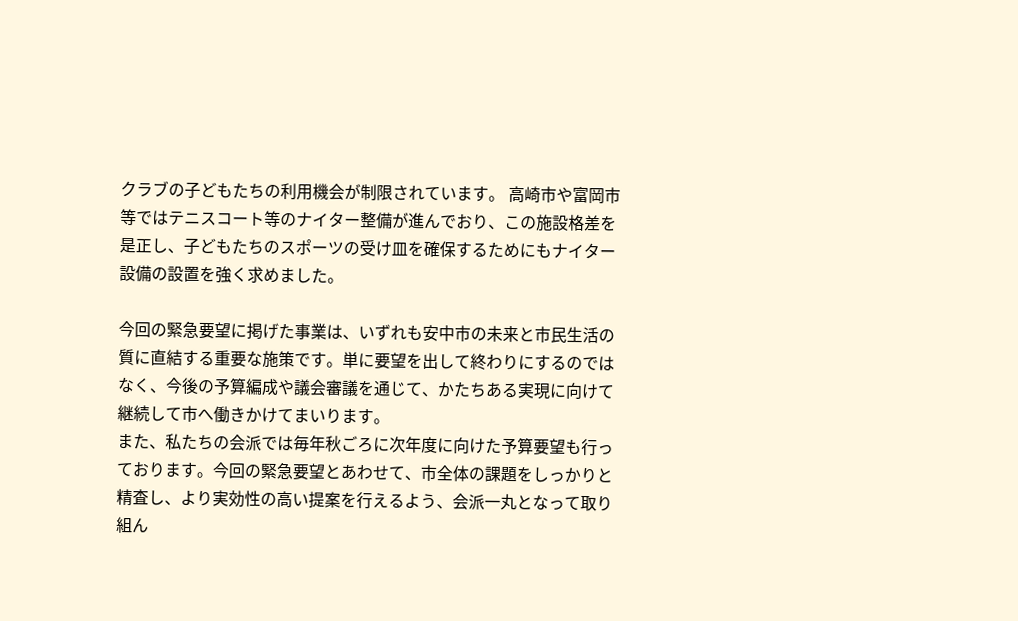クラブの子どもたちの利用機会が制限されています。 高崎市や富岡市等ではテニスコート等のナイター整備が進んでおり、この施設格差を是正し、子どもたちのスポーツの受け皿を確保するためにもナイター設備の設置を強く求めました。

今回の緊急要望に掲げた事業は、いずれも安中市の未来と市民生活の質に直結する重要な施策です。単に要望を出して終わりにするのではなく、今後の予算編成や議会審議を通じて、かたちある実現に向けて継続して市へ働きかけてまいります。
また、私たちの会派では毎年秋ごろに次年度に向けた予算要望も行っております。今回の緊急要望とあわせて、市全体の課題をしっかりと精査し、より実効性の高い提案を行えるよう、会派一丸となって取り組ん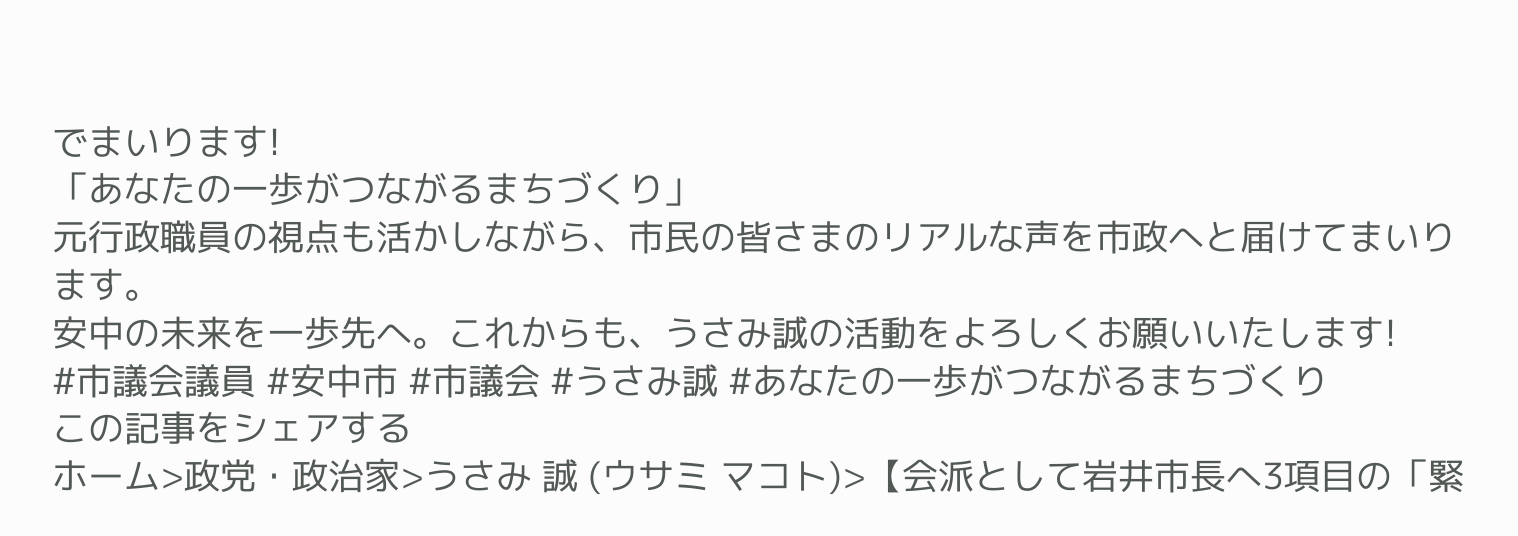でまいります!
「あなたの一歩がつながるまちづくり」
元行政職員の視点も活かしながら、市民の皆さまのリアルな声を市政へと届けてまいります。
安中の未来を一歩先へ。これからも、うさみ誠の活動をよろしくお願いいたします!
#市議会議員 #安中市 #市議会 #うさみ誠 #あなたの一歩がつながるまちづくり
この記事をシェアする
ホーム>政党・政治家>うさみ 誠 (ウサミ マコト)>【会派として岩井市長へ3項目の「緊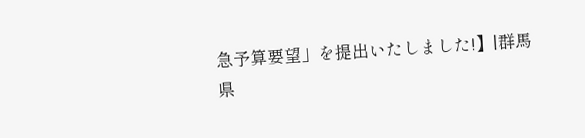急予算要望」を提出いたしました!】|群馬県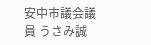安中市議会議員 うさみ誠